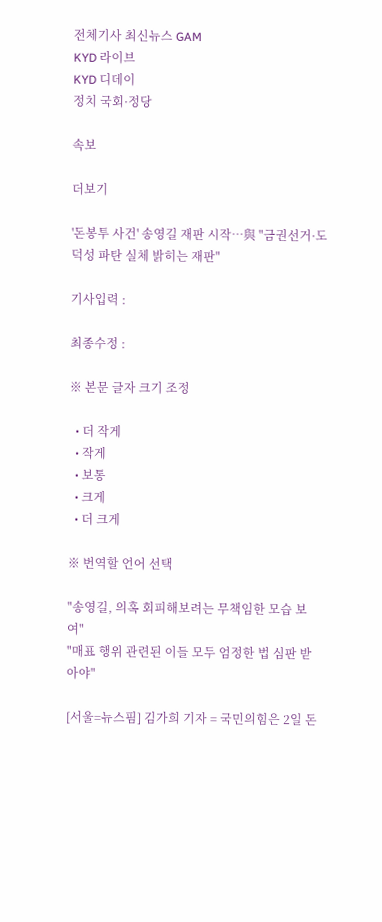전체기사 최신뉴스 GAM
KYD 라이브
KYD 디데이
정치 국회·정당

속보

더보기

'돈봉투 사건' 송영길 재판 시작…與 "금권선거·도덕성 파탄 실체 밝히는 재판"

기사입력 :

최종수정 :

※ 본문 글자 크기 조정

  • 더 작게
  • 작게
  • 보통
  • 크게
  • 더 크게

※ 번역할 언어 선택

"송영길, 의혹 회피해보려는 무책임한 모습 보여"
"매표 행위 관련된 이들 모두 엄정한 법 심판 받아야"

[서울=뉴스핌] 김가희 기자 = 국민의힘은 2일 돈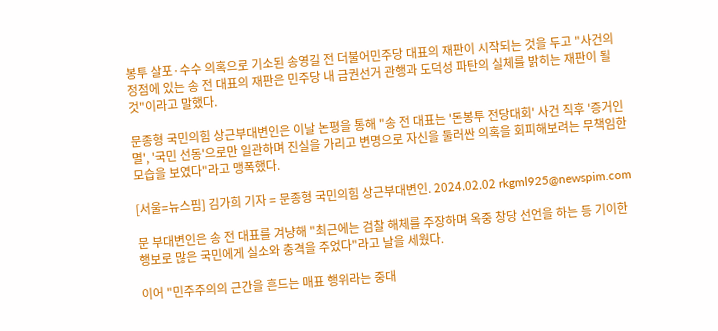봉투 살포·수수 의혹으로 기소된 송영길 전 더불어민주당 대표의 재판이 시작되는 것을 두고 "사건의 정점에 있는 송 전 대표의 재판은 민주당 내 금권선거 관행과 도덕성 파탄의 실체를 밝히는 재판이 될 것"이라고 말했다.

문종형 국민의힘 상근부대변인은 이날 논평을 통해 "송 전 대표는 '돈봉투 전당대회' 사건 직후 '증거인멸', '국민 선동'으로만 일관하며 진실을 가리고 변명으로 자신을 둘러싼 의혹을 회피해보려는 무책임한 모습을 보였다"라고 맹폭했다.

[서울=뉴스핌] 김가희 기자 = 문종형 국민의힘 상근부대변인. 2024.02.02 rkgml925@newspim.com

문 부대변인은 송 전 대표를 겨냥해 "최근에는 검찰 해체를 주장하며 옥중 창당 선언을 하는 등 기이한 행보로 많은 국민에게 실소와 충격을 주었다"라고 날을 세웠다.

이어 "민주주의의 근간을 흔드는 매표 행위라는 중대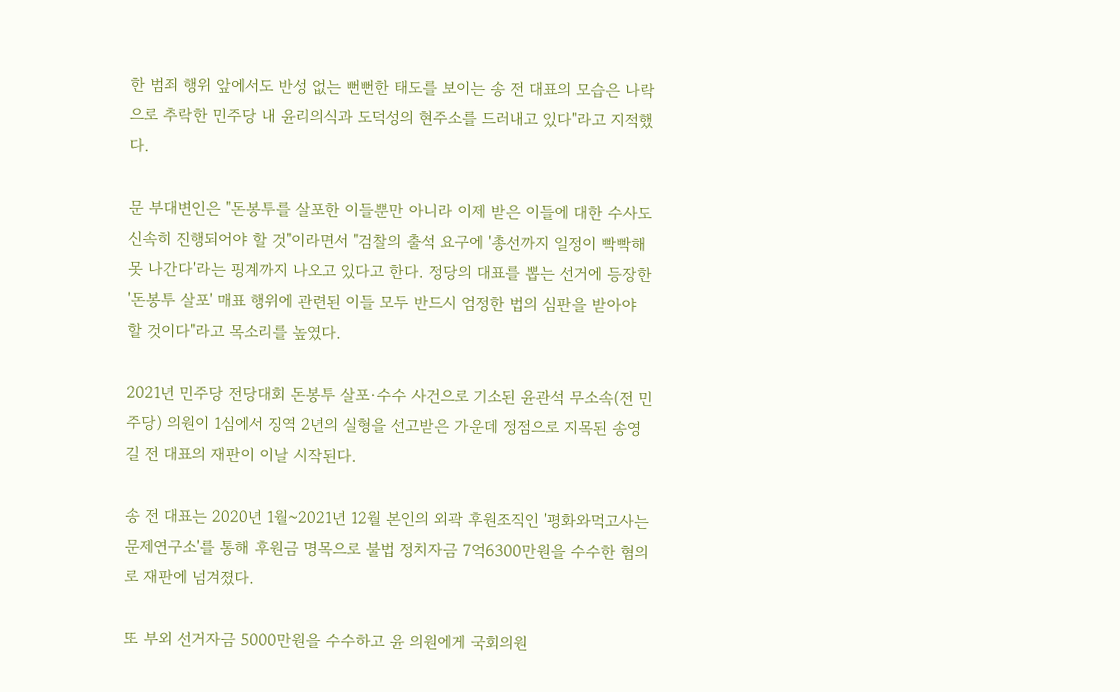한 범죄 행위 앞에서도 반성 없는 뻔뻔한 태도를 보이는 송 전 대표의 모습은 나락으로 추락한 민주당 내 윤리의식과 도덕성의 현주소를 드러내고 있다"라고 지적했다.

문 부대변인은 "돈봉투를 살포한 이들뿐만 아니라 이제 받은 이들에 대한 수사도 신속히 진행되어야 할 것"이라면서 "검찰의 출석 요구에 '총선까지 일정이 빡빡해 못 나간다'라는 핑계까지 나오고 있다고 한다. 정당의 대표를 뽑는 선거에 등장한 '돈봉투 살포' 매표 행위에 관련된 이들 모두 반드시 엄정한 법의 심판을 받아야 할 것이다"라고 목소리를 높였다.

2021년 민주당 전당대회 돈봉투 살포·수수 사건으로 기소된 윤관석 무소속(전 민주당) 의원이 1심에서 징역 2년의 실형을 선고받은 가운데 정점으로 지목된 송영길 전 대표의 재판이 이날 시작된다.

송 전 대표는 2020년 1월~2021년 12월 본인의 외곽 후원조직인 '평화와먹고사는문제연구소'를 통해 후원금 명목으로 불법 정치자금 7억6300만원을 수수한 혐의로 재판에 넘겨졌다.

또 부외 선거자금 5000만원을 수수하고 윤 의원에게 국회의원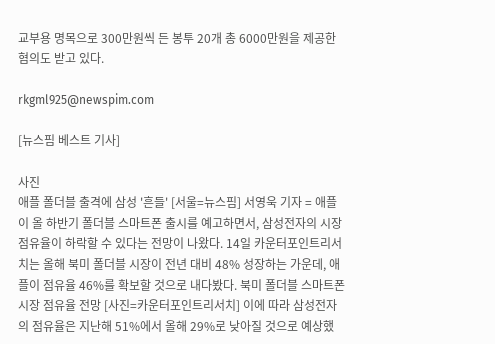교부용 명목으로 300만원씩 든 봉투 20개 총 6000만원을 제공한 혐의도 받고 있다.

rkgml925@newspim.com

[뉴스핌 베스트 기사]

사진
애플 폴더블 출격에 삼성 '흔들' [서울=뉴스핌] 서영욱 기자 = 애플이 올 하반기 폴더블 스마트폰 출시를 예고하면서, 삼성전자의 시장 점유율이 하락할 수 있다는 전망이 나왔다. 14일 카운터포인트리서치는 올해 북미 폴더블 시장이 전년 대비 48% 성장하는 가운데, 애플이 점유율 46%를 확보할 것으로 내다봤다. 북미 폴더블 스마트폰 시장 점유율 전망 [사진=카운터포인트리서치] 이에 따라 삼성전자의 점유율은 지난해 51%에서 올해 29%로 낮아질 것으로 예상했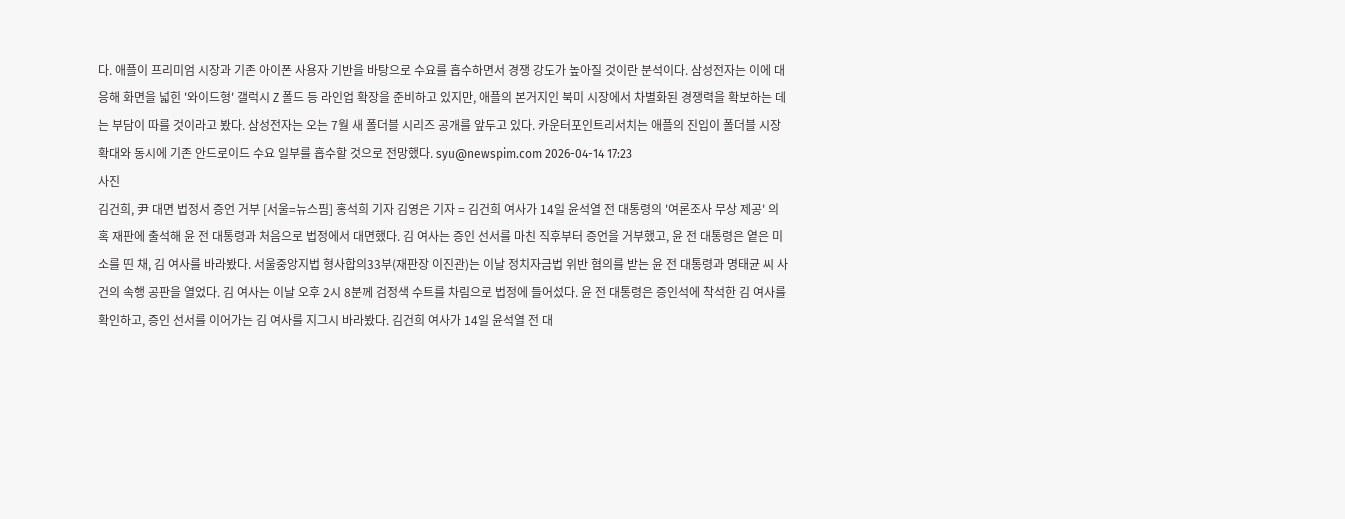다. 애플이 프리미엄 시장과 기존 아이폰 사용자 기반을 바탕으로 수요를 흡수하면서 경쟁 강도가 높아질 것이란 분석이다. 삼성전자는 이에 대응해 화면을 넓힌 '와이드형' 갤럭시 Z 폴드 등 라인업 확장을 준비하고 있지만, 애플의 본거지인 북미 시장에서 차별화된 경쟁력을 확보하는 데는 부담이 따를 것이라고 봤다. 삼성전자는 오는 7월 새 폴더블 시리즈 공개를 앞두고 있다. 카운터포인트리서치는 애플의 진입이 폴더블 시장 확대와 동시에 기존 안드로이드 수요 일부를 흡수할 것으로 전망했다. syu@newspim.com 2026-04-14 17:23
사진
김건희, 尹 대면 법정서 증언 거부 [서울=뉴스핌] 홍석희 기자 김영은 기자 = 김건희 여사가 14일 윤석열 전 대통령의 '여론조사 무상 제공' 의혹 재판에 출석해 윤 전 대통령과 처음으로 법정에서 대면했다. 김 여사는 증인 선서를 마친 직후부터 증언을 거부했고, 윤 전 대통령은 옅은 미소를 띤 채, 김 여사를 바라봤다. 서울중앙지법 형사합의33부(재판장 이진관)는 이날 정치자금법 위반 혐의를 받는 윤 전 대통령과 명태균 씨 사건의 속행 공판을 열었다. 김 여사는 이날 오후 2시 8분께 검정색 수트를 차림으로 법정에 들어섰다. 윤 전 대통령은 증인석에 착석한 김 여사를 확인하고, 증인 선서를 이어가는 김 여사를 지그시 바라봤다. 김건희 여사가 14일 윤석열 전 대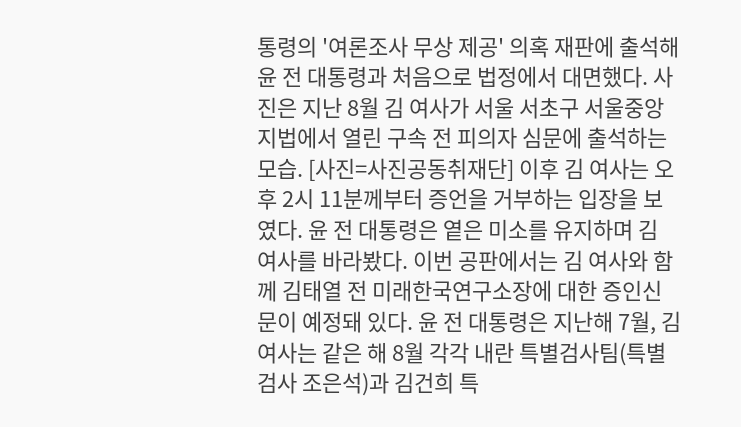통령의 '여론조사 무상 제공' 의혹 재판에 출석해 윤 전 대통령과 처음으로 법정에서 대면했다. 사진은 지난 8월 김 여사가 서울 서초구 서울중앙지법에서 열린 구속 전 피의자 심문에 출석하는 모습. [사진=사진공동취재단] 이후 김 여사는 오후 2시 11분께부터 증언을 거부하는 입장을 보였다. 윤 전 대통령은 옅은 미소를 유지하며 김 여사를 바라봤다. 이번 공판에서는 김 여사와 함께 김태열 전 미래한국연구소장에 대한 증인신문이 예정돼 있다. 윤 전 대통령은 지난해 7월, 김 여사는 같은 해 8월 각각 내란 특별검사팀(특별검사 조은석)과 김건희 특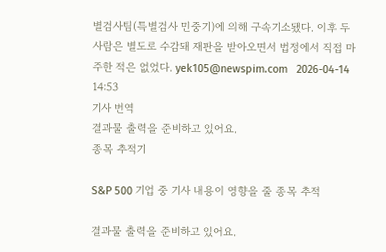별검사팀(특별검사 민중기)에 의해 구속기소됐다. 이후 두 사람은 별도로 수감돼 재판을 받아오면서 법정에서 직접 마주한 적은 없었다. yek105@newspim.com   2026-04-14 14:53
기사 번역
결과물 출력을 준비하고 있어요.
종목 추적기

S&P 500 기업 중 기사 내용이 영향을 줄 종목 추적

결과물 출력을 준비하고 있어요.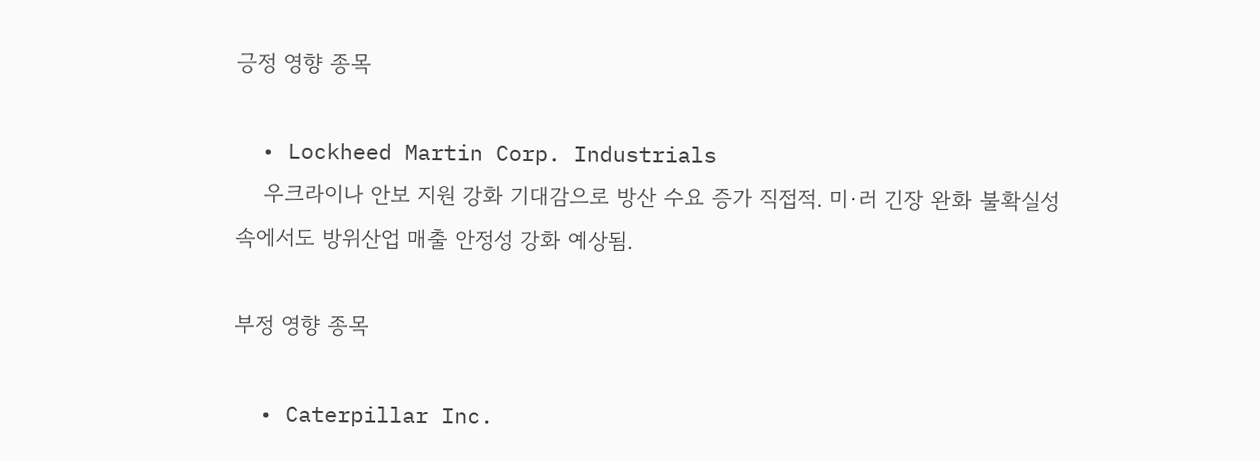긍정 영향 종목

  • Lockheed Martin Corp. Industrials
    우크라이나 안보 지원 강화 기대감으로 방산 수요 증가 직접적. 미·러 긴장 완화 불확실성 속에서도 방위산업 매출 안정성 강화 예상됨.

부정 영향 종목

  • Caterpillar Inc.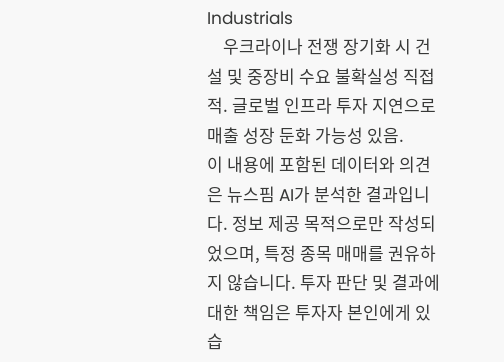Industrials
    우크라이나 전쟁 장기화 시 건설 및 중장비 수요 불확실성 직접적. 글로벌 인프라 투자 지연으로 매출 성장 둔화 가능성 있음.
이 내용에 포함된 데이터와 의견은 뉴스핌 AI가 분석한 결과입니다. 정보 제공 목적으로만 작성되었으며, 특정 종목 매매를 권유하지 않습니다. 투자 판단 및 결과에 대한 책임은 투자자 본인에게 있습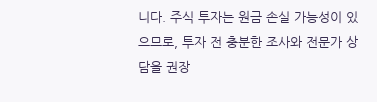니다. 주식 투자는 원금 손실 가능성이 있으므로, 투자 전 충분한 조사와 전문가 상담을 권장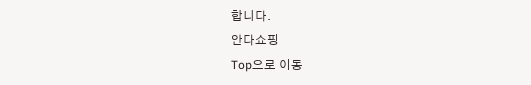합니다.
안다쇼핑
Top으로 이동